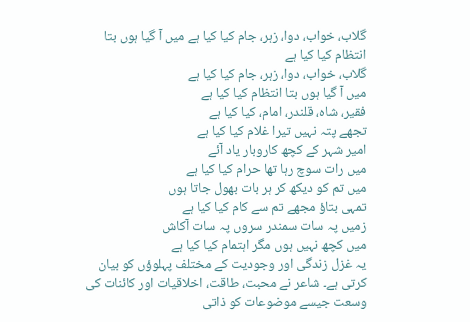گلاب، خواب، دوا، زہر، جام کیا کیا ہے میں آ گیا ہوں بتا انتظام کیا کیا ہے
گلاب، خواب، دوا، زہر، جام کیا کیا ہے
میں آ گیا ہوں بتا انتظام کیا کیا ہے
فقیر، شاه، قلندر، امام، کیا کیا ہے
تجھے پتہ نہیں تیرا غلام کیا کیا ہے
امیر شہر کے کچھ کاروبار یاد آئے
میں رات سوچ رہا تھا حرام کیا کیا ہے
میں تم کو دیکھ کر ہر بات بھول جاتا ہوں
تمہی بتاؤ مجھے تم سے کام کیا کیا ہے
زمیں پہ سات سمندر سروں پہ سات آکاش
میں کچھ نہیں ہوں مگر اہتمام کیا کیا ہے
یہ غزل زندگی اور وجودیت کے مختلف پہلوؤں کو بیان کرتی ہے۔ شاعر نے محبت، طاقت، اخلاقیات اور کائنات کی وسعت جیسے موضوعات کو ذاتی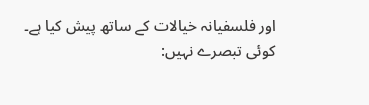اور فلسفیانہ خیالات کے ساتھ پیش کیا ہے۔
کوئی تبصرے نہیں: